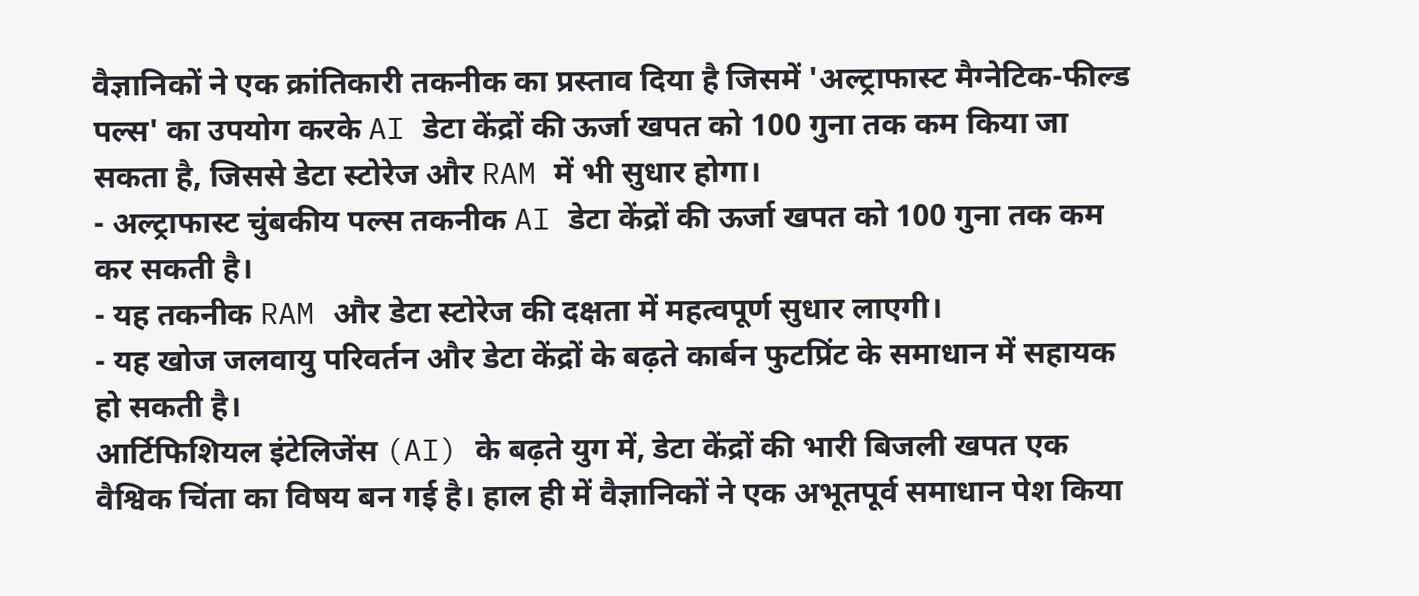वैज्ञानिकों ने एक क्रांतिकारी तकनीक का प्रस्ताव दिया है जिसमें 'अल्ट्राफास्ट मैग्नेटिक-फील्ड पल्स' का उपयोग करके AI डेटा केंद्रों की ऊर्जा खपत को 100 गुना तक कम किया जा सकता है, जिससे डेटा स्टोरेज और RAM में भी सुधार होगा।
- अल्ट्राफास्ट चुंबकीय पल्स तकनीक AI डेटा केंद्रों की ऊर्जा खपत को 100 गुना तक कम कर सकती है।
- यह तकनीक RAM और डेटा स्टोरेज की दक्षता में महत्वपूर्ण सुधार लाएगी।
- यह खोज जलवायु परिवर्तन और डेटा केंद्रों के बढ़ते कार्बन फुटप्रिंट के समाधान में सहायक हो सकती है।
आर्टिफिशियल इंटेलिजेंस (AI) के बढ़ते युग में, डेटा केंद्रों की भारी बिजली खपत एक वैश्विक चिंता का विषय बन गई है। हाल ही में वैज्ञानिकों ने एक अभूतपूर्व समाधान पेश किया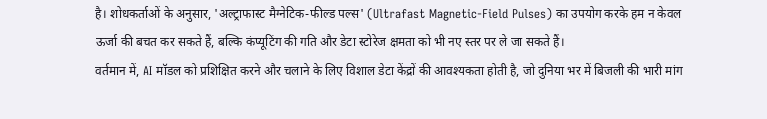है। शोधकर्ताओं के अनुसार, 'अल्ट्राफास्ट मैग्नेटिक-फील्ड पल्स' (Ultrafast Magnetic-Field Pulses) का उपयोग करके हम न केवल ऊर्जा की बचत कर सकते हैं, बल्कि कंप्यूटिंग की गति और डेटा स्टोरेज क्षमता को भी नए स्तर पर ले जा सकते हैं।
वर्तमान में, AI मॉडल को प्रशिक्षित करने और चलाने के लिए विशाल डेटा केंद्रों की आवश्यकता होती है, जो दुनिया भर में बिजली की भारी मांग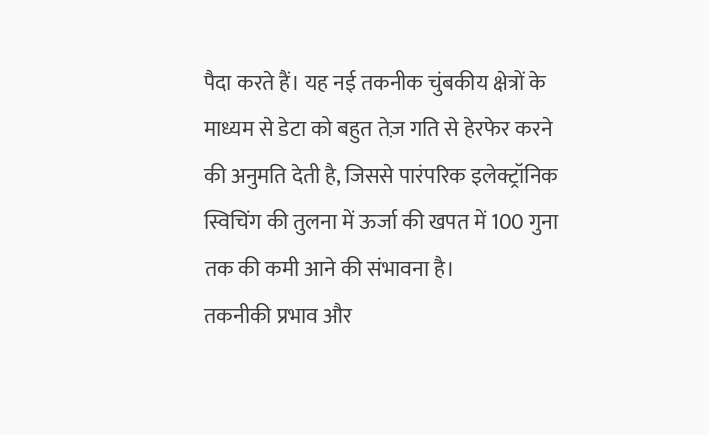पैदा करते हैं। यह नई तकनीक चुंबकीय क्षेत्रों के माध्यम से डेटा को बहुत तेज़ गति से हेरफेर करने की अनुमति देती है, जिससे पारंपरिक इलेक्ट्रॉनिक स्विचिंग की तुलना में ऊर्जा की खपत में 100 गुना तक की कमी आने की संभावना है।
तकनीकी प्रभाव और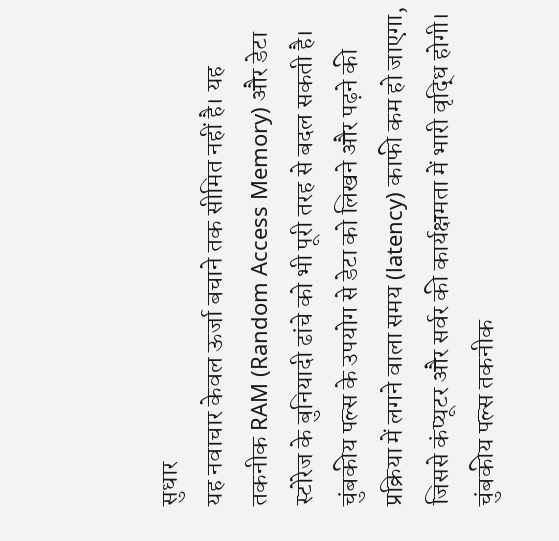सुधार
यह नवाचार केवल ऊर्जा बचाने तक सीमित नहीं है। यह तकनीक RAM (Random Access Memory) और डेटा स्टोरेज के बुनियादी ढांचे को भी पूरी तरह से बदल सकती है। चुंबकीय पल्स के उपयोग से डेटा को लिखने और पढ़ने की प्रक्रिया में लगने वाला समय (latency) काफी कम हो जाएगा, जिससे कंप्यूटर और सर्वर की कार्यक्षमता में भारी वृद्धि होगी।
चुंबकीय पल्स तकनीक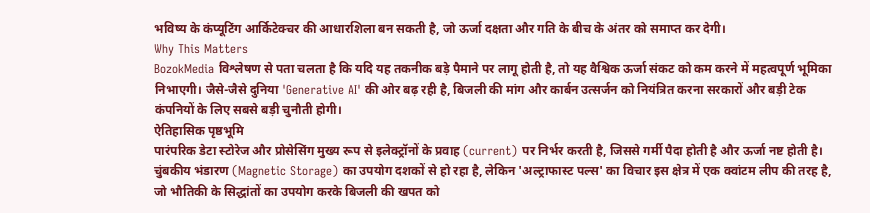भविष्य के कंप्यूटिंग आर्किटेक्चर की आधारशिला बन सकती है, जो ऊर्जा दक्षता और गति के बीच के अंतर को समाप्त कर देगी।
Why This Matters
BozokMedia विश्लेषण से पता चलता है कि यदि यह तकनीक बड़े पैमाने पर लागू होती है, तो यह वैश्विक ऊर्जा संकट को कम करने में महत्वपूर्ण भूमिका निभाएगी। जैसे-जैसे दुनिया 'Generative AI' की ओर बढ़ रही है, बिजली की मांग और कार्बन उत्सर्जन को नियंत्रित करना सरकारों और बड़ी टेक कंपनियों के लिए सबसे बड़ी चुनौती होगी।
ऐतिहासिक पृष्ठभूमि
पारंपरिक डेटा स्टोरेज और प्रोसेसिंग मुख्य रूप से इलेक्ट्रॉनों के प्रवाह (current) पर निर्भर करती है, जिससे गर्मी पैदा होती है और ऊर्जा नष्ट होती है। चुंबकीय भंडारण (Magnetic Storage) का उपयोग दशकों से हो रहा है, लेकिन 'अल्ट्राफास्ट पल्स' का विचार इस क्षेत्र में एक क्वांटम लीप की तरह है, जो भौतिकी के सिद्धांतों का उपयोग करके बिजली की खपत को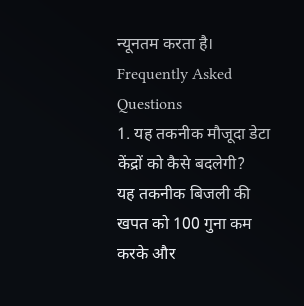न्यूनतम करता है।
Frequently Asked Questions
1. यह तकनीक मौजूदा डेटा केंद्रों को कैसे बदलेगी?
यह तकनीक बिजली की खपत को 100 गुना कम करके और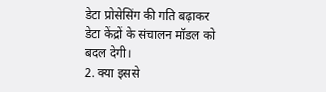डेटा प्रोसेसिंग की गति बढ़ाकर डेटा केंद्रों के संचालन मॉडल को बदल देगी।
2. क्या इससे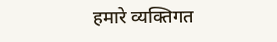हमारे व्यक्तिगत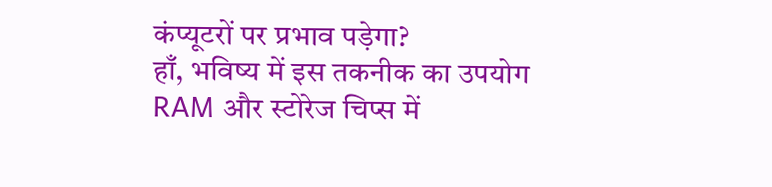कंप्यूटरों पर प्रभाव पड़ेगा?
हाँ, भविष्य में इस तकनीक का उपयोग RAM और स्टोरेज चिप्स में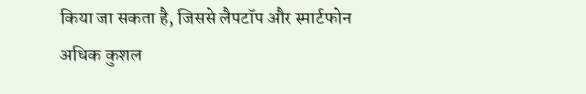किया जा सकता है, जिससे लैपटॉप और स्मार्टफोन अधिक कुशल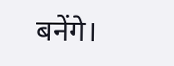बनेंगे।